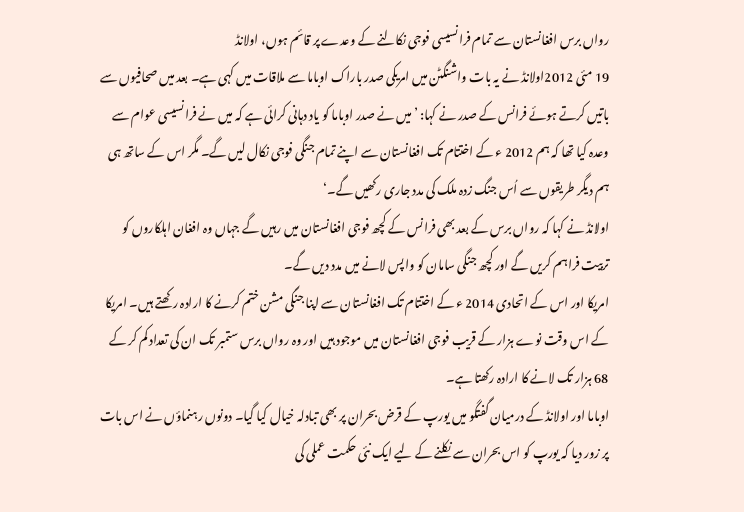رواں برس افغانستان سے تمام فرانسیسی فوجی نکالنے کے وعدے پر قائم ہوں، اولانڈ
19 مئی 2012اولانڈ نے یہ بات واشنگٹن میں امریکی صدر باراک اوباما سے ملاقات میں کہی ہے۔ بعد میں صحافیوں سے باتیں کرتے ہوئے فرانس کے صدر نے کہا: ’میں نے صدر اوباما کو یاد دہانی کرائی ہے کہ میں نے فرانسیسی عوام سے وعدہ کیا تھا کہ ہم 2012 ء کے اختتام تک افغانستان سے اپنے تمام جنگی فوجی نکال لیں گے۔ مگر اس کے ساتھ ہی ہم دیگر طریقوں سے اُس جنگ زدہ ملک کی مدد جاری رکھیں گے۔‘
اولانڈ نے کہا کہ رواں برس کے بعد بھی فرانس کے کچھ فوجی افغانستان میں رہیں گے جہاں وہ افغان اہلکاروں کو تربیت فراہم کریں گے اور کچھ جنگی سامان کو واپس لانے میں مدد دیں گے۔
امریکا اور اس کے اتحادی 2014 ء کے اختتام تک افغانستان سے اپنا جنگی مشن ختم کرنے کا ارادہ رکھتے ہیں۔ امریکا کے اس وقت نوے ہزار کے قریب فوجی افغانستان میں موجود ہیں اور وہ رواں برس ستمبر تک ان کی تعداد کم کر کے 68 ہزار تک لانے کا ارادہ رکھتا ہے۔
اوباما اور اولانڈ کے درمیان گفتگو میں یورپ کے قرض بحران پر بھی تبادلہ خیال کیا گیا۔ دونوں رہنماؤں نے اس بات پر زور دیا کہ یورپ کو اس بحران سے نکلنے کے لیے ایک نئی حکمت عملی کی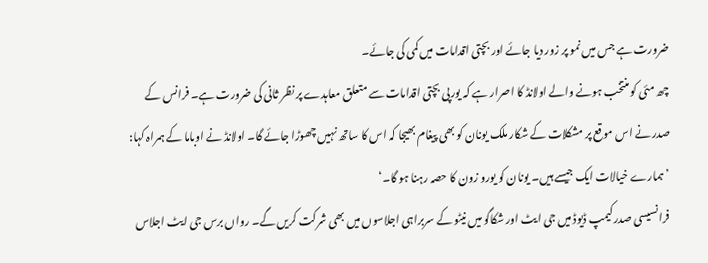ضرورت ہے جس میں نمو پر زور دیا جائے اور بچتی اقدامات میں کمی کی جائے۔
چھ مئی کو منتخب ہونے والے اولانڈ کا اصرار ہے کہ یورپی بچتی اقدامات سے متعلق معاہدے پر نظر ثانی کی ضرورت ہے۔ فرانس کے صدر نے اس موقع پر مشکلات کے شکار ملک یونان کو بھی پیغام بھیجا کہ اس کا ساتھ نہیں چھوڑا جائے گا۔ اولانڈ نے اوباما کے ہمراہ کہا: ’ہمارے خیالات ایک جیسے ہیں۔ یونان کو یورو زون کا حصہ رہنا ہو گا۔‘
فرانسیسی صدر کیمپ ڈیوڈ میں جی ایٹ اور شکاگو میں نیٹو کے سربراہی اجلاسوں میں بھی شرکت کریں گے۔ رواں برس جی ایٹ اجلاس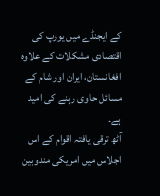کے ایجنڈے میں یورپ کی اقتصادی مشکلات کے علاوہ افغانستان، ایران اور شام کے مسائل حاوی رہنے کی امید ہے۔
آٹھ ترقی یافتہ اقوام کے اس اجلاس میں امریکی مندوبین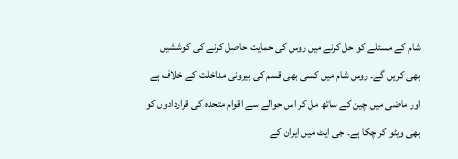شام کے مسئلے کو حل کرنے میں روس کی حمایت حاصل کرنے کی کوششیں بھی کریں گے۔ روس شام میں کسی بھی قسم کی بیرونی مداخلت کے خلاف ہے اور ماضی میں چین کے ساتھ مل کر اس حوالے سے اقوام متحدہ کی قراردادوں کو بھی ویٹو کر چکا ہے۔ جی ایٹ میں ایران کے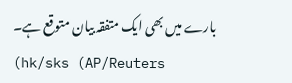بارے میں بھی ایک متفقہ بیان متوقع ہے۔
(hk/sks (AP/Reuters